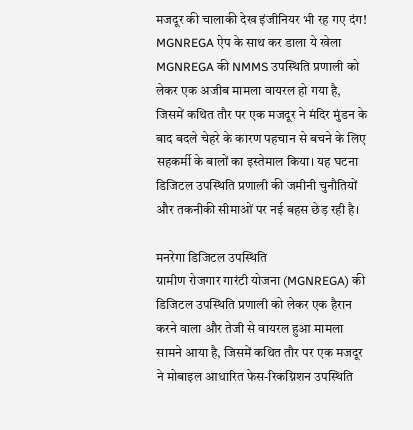मजदूर की चालाकी देख इंजीनियर भी रह गए दंग! MGNREGA ऐप के साथ कर डाला ये खेला
MGNREGA की NMMS उपस्थिति प्रणाली को लेकर एक अजीब मामला वायरल हो गया है, जिसमें कथित तौर पर एक मजदूर ने मंदिर मुंडन के बाद बदले चेहरे के कारण पहचान से बचने के लिए सहकर्मी के बालों का इस्तेमाल किया। यह घटना डिजिटल उपस्थिति प्रणाली की जमीनी चुनौतियों और तकनीकी सीमाओं पर नई बहस छेड़ रही है।

मनरेगा डिजिटल उपस्थिति
ग्रामीण रोजगार गारंटी योजना (MGNREGA) की डिजिटल उपस्थिति प्रणाली को लेकर एक हैरान करने वाला और तेजी से वायरल हुआ मामला सामने आया है, जिसमें कथित तौर पर एक मजदूर ने मोबाइल आधारित फेस-रिकग्निशन उपस्थिति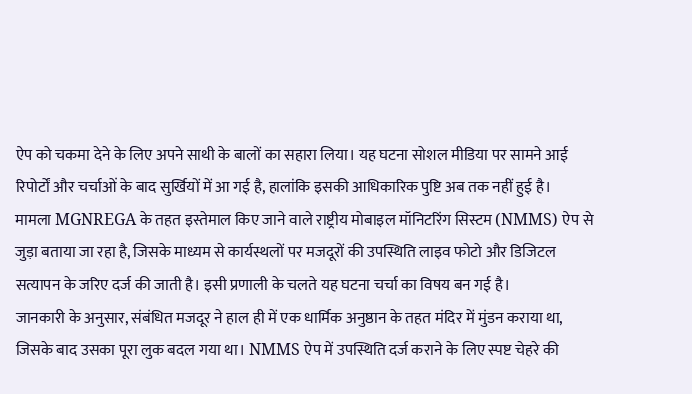ऐप को चकमा देने के लिए अपने साथी के बालों का सहारा लिया। यह घटना सोशल मीडिया पर सामने आई रिपोर्टों और चर्चाओं के बाद सुर्खियों में आ गई है, हालांकि इसकी आधिकारिक पुष्टि अब तक नहीं हुई है।
मामला MGNREGA के तहत इस्तेमाल किए जाने वाले राष्ट्रीय मोबाइल मॉनिटरिंग सिस्टम (NMMS) ऐप से जुड़ा बताया जा रहा है, जिसके माध्यम से कार्यस्थलों पर मजदूरों की उपस्थिति लाइव फोटो और डिजिटल सत्यापन के जरिए दर्ज की जाती है। इसी प्रणाली के चलते यह घटना चर्चा का विषय बन गई है।
जानकारी के अनुसार, संबंधित मजदूर ने हाल ही में एक धार्मिक अनुष्ठान के तहत मंदिर में मुंडन कराया था, जिसके बाद उसका पूरा लुक बदल गया था। NMMS ऐप में उपस्थिति दर्ज कराने के लिए स्पष्ट चेहरे की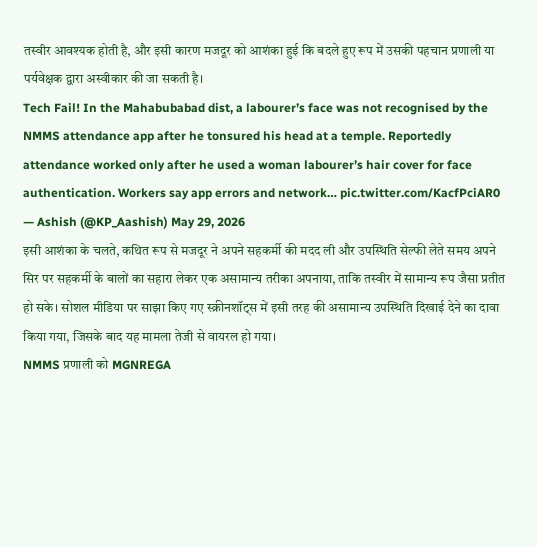तस्वीर आवश्यक होती है, और इसी कारण मजदूर को आशंका हुई कि बदले हुए रूप में उसकी पहचान प्रणाली या पर्यवेक्षक द्वारा अस्वीकार की जा सकती है।
Tech Fail! In the Mahabubabad dist, a labourer’s face was not recognised by the NMMS attendance app after he tonsured his head at a temple. Reportedly attendance worked only after he used a woman labourer’s hair cover for face authentication. Workers say app errors and network… pic.twitter.com/KacfPciAR0
— Ashish (@KP_Aashish) May 29, 2026
इसी आशंका के चलते, कथित रूप से मजदूर ने अपने सहकर्मी की मदद ली और उपस्थिति सेल्फी लेते समय अपने सिर पर सहकर्मी के बालों का सहारा लेकर एक असामान्य तरीका अपनाया, ताकि तस्वीर में सामान्य रूप जैसा प्रतीत हो सके। सोशल मीडिया पर साझा किए गए स्क्रीनशॉट्स में इसी तरह की असामान्य उपस्थिति दिखाई देने का दावा किया गया, जिसके बाद यह मामला तेजी से वायरल हो गया।
NMMS प्रणाली को MGNREGA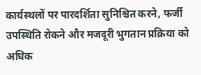कार्यस्थलों पर पारदर्शिता सुनिश्चित करने, फर्जी उपस्थिति रोकने और मजदूरी भुगतान प्रक्रिया को अधिक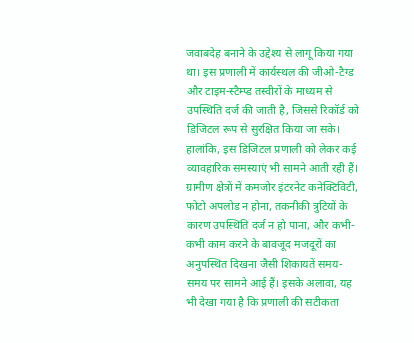जवाबदेह बनाने के उद्देश्य से लागू किया गया था। इस प्रणाली में कार्यस्थल की जीओ-टैग्ड और टाइम-स्टैम्प्ड तस्वीरों के माध्यम से उपस्थिति दर्ज की जाती है, जिससे रिकॉर्ड को डिजिटल रूप से सुरक्षित किया जा सके।
हालांकि, इस डिजिटल प्रणाली को लेकर कई व्यावहारिक समस्याएं भी सामने आती रही हैं। ग्रामीण क्षेत्रों में कमजोर इंटरनेट कनेक्टिविटी, फोटो अपलोड न होना, तकनीकी त्रुटियों के कारण उपस्थिति दर्ज न हो पाना, और कभी-कभी काम करने के बावजूद मजदूरों का अनुपस्थित दिखना जैसी शिकायतें समय-समय पर सामने आई हैं। इसके अलावा, यह भी देखा गया है कि प्रणाली की सटीकता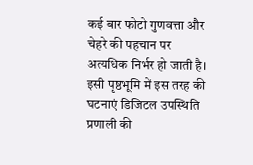कई बार फोटो गुणवत्ता और चेहरे की पहचान पर अत्यधिक निर्भर हो जाती है।
इसी पृष्ठभूमि में इस तरह की घटनाएं डिजिटल उपस्थिति प्रणाली की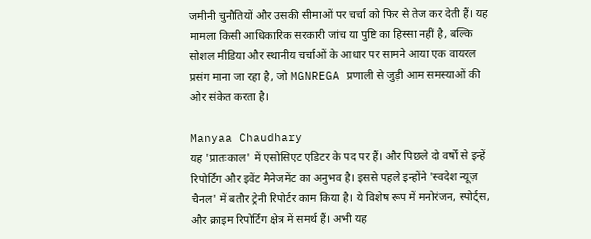जमीनी चुनौतियों और उसकी सीमाओं पर चर्चा को फिर से तेज कर देती हैं। यह मामला किसी आधिकारिक सरकारी जांच या पुष्टि का हिस्सा नहीं है, बल्कि सोशल मीडिया और स्थानीय चर्चाओं के आधार पर सामने आया एक वायरल प्रसंग माना जा रहा है, जो MGNREGA प्रणाली से जुड़ी आम समस्याओं की ओर संकेत करता है।

Manyaa Chaudhary
यह 'प्रातःकाल' में एसोसिएट एडिटर के पद पर हैं। और पिछले दो वर्षों से इन्हें रिपोर्टिंग और इवेंट मैनेजमेंट का अनुभव है। इससे पहले इन्होंने 'स्वदेश न्यूज़ चैनल' में बतौर ट्रेनी रिपोर्टर काम किया है। ये विशेष रूप में मनोरंजन, स्पोर्ट्स, और क्राइम रिपोर्टिंग क्षेत्र में समर्थ हैं। अभी यह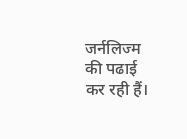जर्नलिज्म की पढाई कर रही हैं।